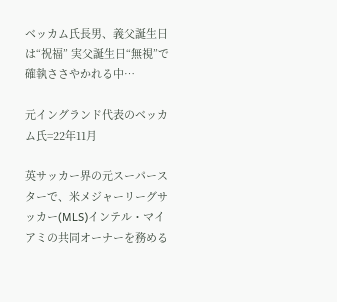ベッカム氏長男、義父誕生日は“祝福” 実父誕生日“無視”で確執ささやかれる中…

元イングランド代表のベッカム氏=22年11月

英サッカー界の元スーパースターで、米メジャーリーグサッカー(MLS)インテル・マイアミの共同オーナーを務める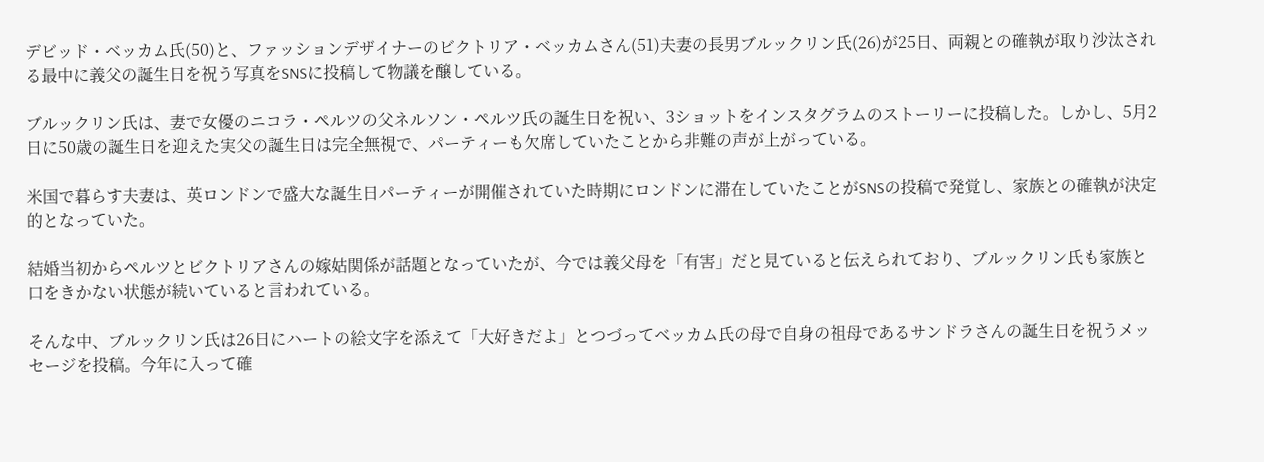デビッド・ベッカム氏(50)と、ファッションデザイナーのビクトリア・ベッカムさん(51)夫妻の長男ブルックリン氏(26)が25日、両親との確執が取り沙汰される最中に義父の誕生日を祝う写真をSNSに投稿して物議を醸している。

ブルックリン氏は、妻で女優のニコラ・ペルツの父ネルソン・ペルツ氏の誕生日を祝い、3ショットをインスタグラムのストーリーに投稿した。しかし、5月2日に50歳の誕生日を迎えた実父の誕生日は完全無視で、パーティーも欠席していたことから非難の声が上がっている。

米国で暮らす夫妻は、英ロンドンで盛大な誕生日パーティーが開催されていた時期にロンドンに滞在していたことがSNSの投稿で発覚し、家族との確執が決定的となっていた。

結婚当初からペルツとビクトリアさんの嫁姑関係が話題となっていたが、今では義父母を「有害」だと見ていると伝えられており、ブルックリン氏も家族と口をきかない状態が続いていると言われている。

そんな中、ブルックリン氏は26日にハートの絵文字を添えて「大好きだよ」とつづってベッカム氏の母で自身の祖母であるサンドラさんの誕生日を祝うメッセージを投稿。今年に入って確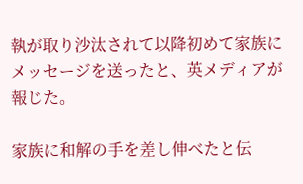執が取り沙汰されて以降初めて家族にメッセージを送ったと、英メディアが報じた。

家族に和解の手を差し伸べたと伝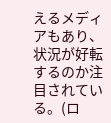えるメディアもあり、状況が好転するのか注目されている。(ロ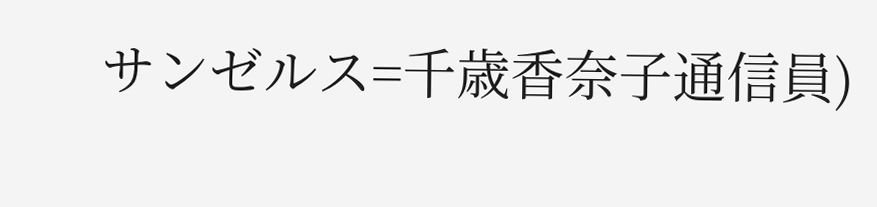サンゼルス=千歳香奈子通信員)